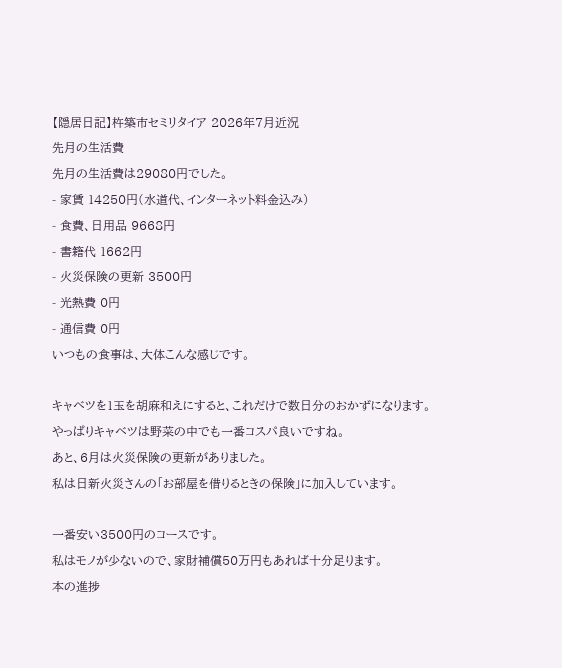【隠居日記】杵築市セミリタイア 2026年7月近況
先月の生活費
先月の生活費は29080円でした。
- 家賃 14250円(水道代、インターネット料金込み)
- 食費、日用品 9668円
- 書籍代 1662円
- 火災保険の更新 3500円
- 光熱費 0円
- 通信費 0円
いつもの食事は、大体こんな感じです。

キャベツを1玉を胡麻和えにすると、これだけで数日分のおかずになります。
やっぱりキャベツは野菜の中でも一番コスパ良いですね。
あと、6月は火災保険の更新がありました。
私は日新火災さんの「お部屋を借りるときの保険」に加入しています。

一番安い3500円のコースです。
私はモノが少ないので、家財補償50万円もあれば十分足ります。
本の進捗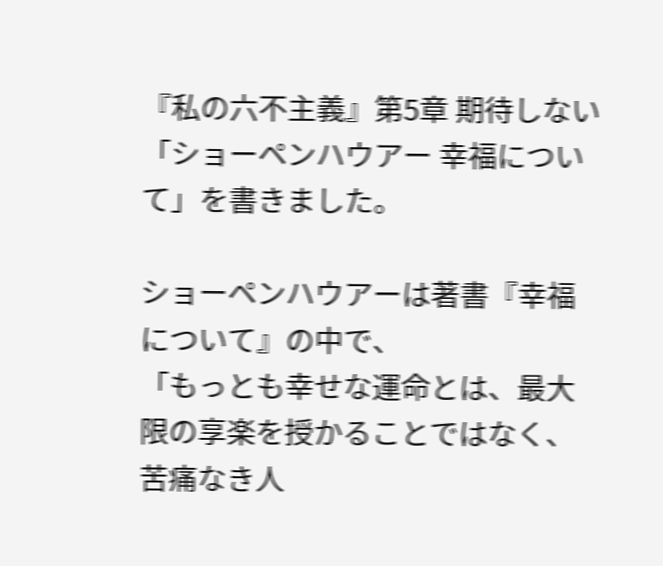『私の六不主義』第5章 期待しない「ショーペンハウアー 幸福について」を書きました。

ショーペンハウアーは著書『幸福について』の中で、
「もっとも幸せな運命とは、最大限の享楽を授かることではなく、苦痛なき人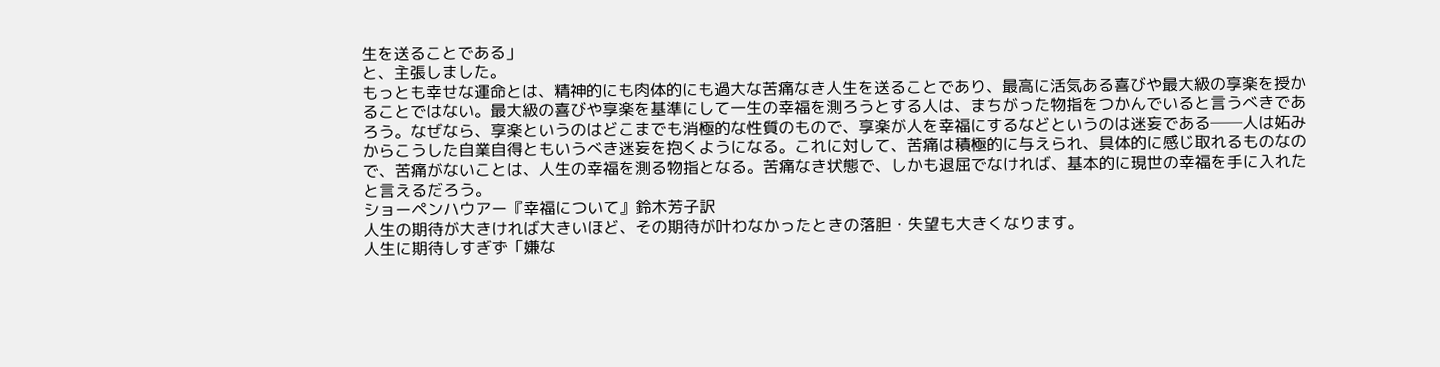生を送ることである」
と、主張しました。
もっとも幸せな運命とは、精神的にも肉体的にも過大な苦痛なき人生を送ることであり、最高に活気ある喜びや最大級の享楽を授かることではない。最大級の喜びや享楽を基準にして一生の幸福を測ろうとする人は、まちがった物指をつかんでいると言うべきであろう。なぜなら、享楽というのはどこまでも消極的な性質のもので、享楽が人を幸福にするなどというのは迷妄である──人は妬みからこうした自業自得ともいうべき迷妄を抱くようになる。これに対して、苦痛は積極的に与えられ、具体的に感じ取れるものなので、苦痛がないことは、人生の幸福を測る物指となる。苦痛なき状態で、しかも退屈でなければ、基本的に現世の幸福を手に入れたと言えるだろう。
ショーペンハウアー『幸福について』鈴木芳子訳
人生の期待が大きければ大きいほど、その期待が叶わなかったときの落胆・失望も大きくなります。
人生に期待しすぎず「嫌な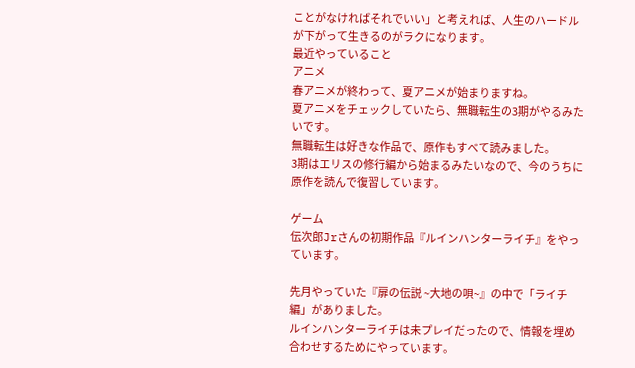ことがなければそれでいい」と考えれば、人生のハードルが下がって生きるのがラクになります。
最近やっていること
アニメ
春アニメが終わって、夏アニメが始まりますね。
夏アニメをチェックしていたら、無職転生の3期がやるみたいです。
無職転生は好きな作品で、原作もすべて読みました。
3期はエリスの修行編から始まるみたいなので、今のうちに原作を読んで復習しています。

ゲーム
伝次郎Jrさんの初期作品『ルインハンターライチ』をやっています。

先月やっていた『扉の伝説 ~大地の唄~』の中で「ライチ編」がありました。
ルインハンターライチは未プレイだったので、情報を埋め合わせするためにやっています。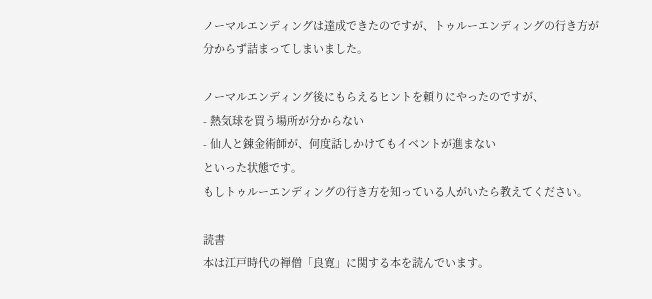ノーマルエンディングは達成できたのですが、トゥルーエンディングの行き方が分からず詰まってしまいました。

ノーマルエンディング後にもらえるヒントを頼りにやったのですが、
- 熱気球を買う場所が分からない
- 仙人と錬金術師が、何度話しかけてもイベントが進まない
といった状態です。
もしトゥルーエンディングの行き方を知っている人がいたら教えてください。

読書
本は江戸時代の禅僧「良寛」に関する本を読んでいます。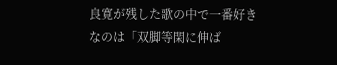良寛が残した歌の中で一番好きなのは「双脚等閑に伸ば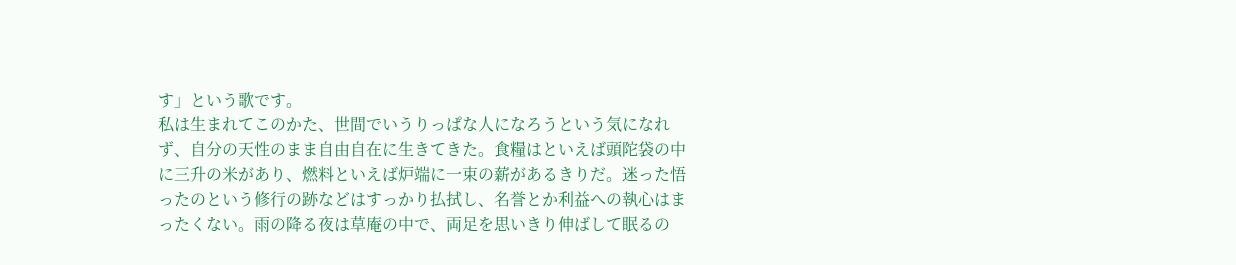す」という歌です。
私は生まれてこのかた、世間でいうりっぱな人になろうという気になれず、自分の天性のまま自由自在に生きてきた。食糧はといえば頭陀袋の中に三升の米があり、燃料といえば炉端に一束の薪があるきりだ。迷った悟ったのという修行の跡などはすっかり払拭し、名誉とか利益への執心はまったくない。雨の降る夜は草庵の中で、両足を思いきり伸ばして眠るの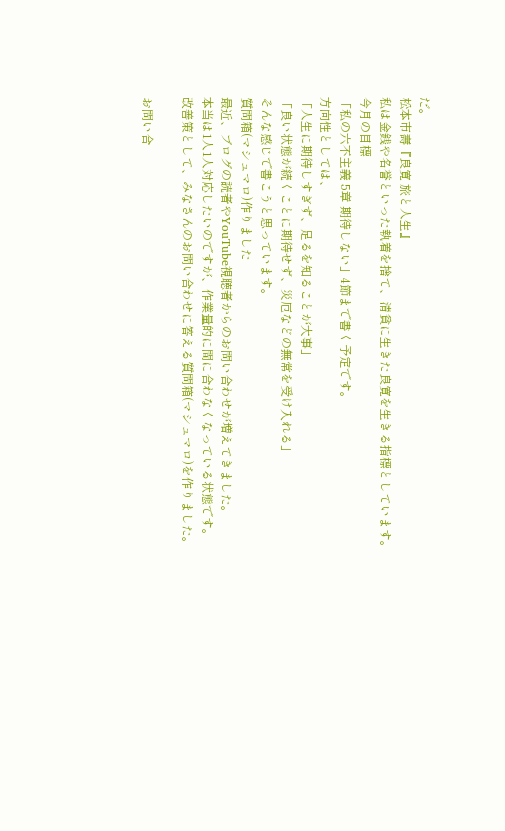だ。
松本市壽『良寛 旅と人生』
私は金銭や名誉といった執着を捨て、清貧に生きた良寛を生きる指標としています。
今月の目標
「私の六不主義 5章 期待しない」4節まで書く予定です。
方向性としては、
「人生に期待しすぎず、足るを知ることが大事」
「良い状態が続くことに期待せず、災厄などの無常を受け入れる」
そんな感じで書こうと思っています。
質問箱(マシュマロ)作りました
最近、ブログの読者やYouTube視聴者からのお問い合わせが増えてきました。
本当は1人1人対応したいのですが、作業量的に間に合わなくなっている状態です。
改善策として、みなさんのお問い合わせに答える質問箱(マシュマロ)を作りました。

お問い合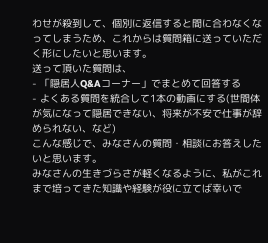わせが殺到して、個別に返信すると間に合わなくなってしまうため、これからは質問箱に送っていただく形にしたいと思います。
送って頂いた質問は、
- 「隠居人Q&Aコーナー」でまとめて回答する
- よくある質問を統合して1本の動画にする(世間体が気になって隠居できない、将来が不安で仕事が辞められない、など)
こんな感じで、みなさんの質問・相談にお答えしたいと思います。
みなさんの生きづらさが軽くなるように、私がこれまで培ってきた知識や経験が役に立てば幸いで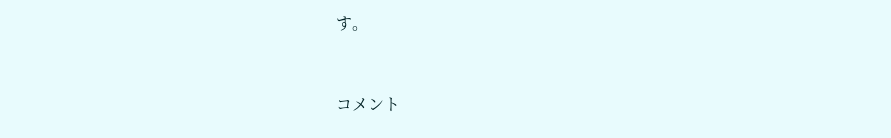す。


コメント